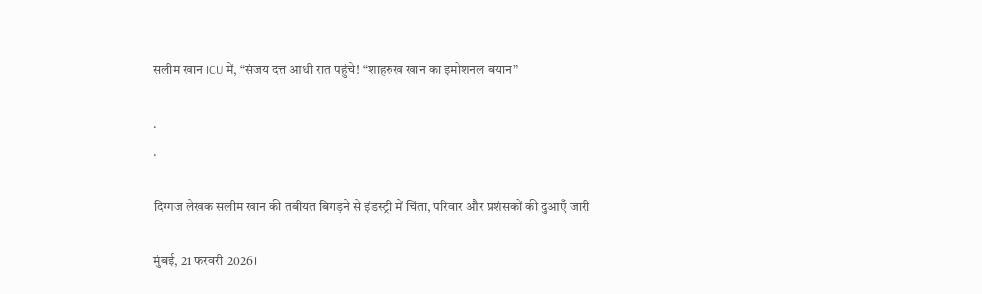सलीम खान ICU में, “संजय दत्त आधी रात पहुंचे! “शाहरुख खान का इमोशनल बयान”

.
.

दिग्गज लेखक सलीम खान की तबीयत बिगड़ने से इंडस्ट्री में चिंता, परिवार और प्रशंसकों की दुआएँ जारी

मुंबई, 21 फरवरी 2026।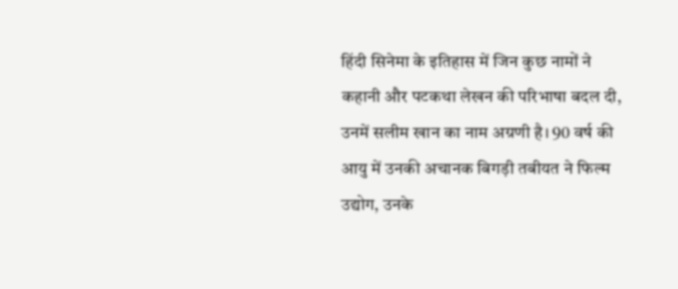हिंदी सिनेमा के इतिहास में जिन कुछ नामों ने कहानी और पटकथा लेखन की परिभाषा बदल दी, उनमें सलीम खान का नाम अग्रणी है। 90 वर्ष की आयु में उनकी अचानक बिगड़ी तबीयत ने फिल्म उद्योग, उनके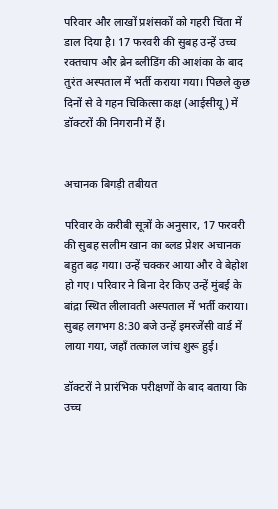परिवार और लाखों प्रशंसकों को गहरी चिंता में डाल दिया है। 17 फरवरी की सुबह उन्हें उच्च रक्तचाप और ब्रेन ब्लीडिंग की आशंका के बाद तुरंत अस्पताल में भर्ती कराया गया। पिछले कुछ दिनों से वे गहन चिकित्सा कक्ष (आईसीयू) में डॉक्टरों की निगरानी में हैं।


अचानक बिगड़ी तबीयत

परिवार के करीबी सूत्रों के अनुसार, 17 फरवरी की सुबह सलीम खान का ब्लड प्रेशर अचानक बहुत बढ़ गया। उन्हें चक्कर आया और वे बेहोश हो गए। परिवार ने बिना देर किए उन्हें मुंबई के बांद्रा स्थित लीलावती अस्पताल में भर्ती कराया। सुबह लगभग 8:30 बजे उन्हें इमरजेंसी वार्ड में लाया गया, जहाँ तत्काल जांच शुरू हुई।

डॉक्टरों ने प्रारंभिक परीक्षणों के बाद बताया कि उच्च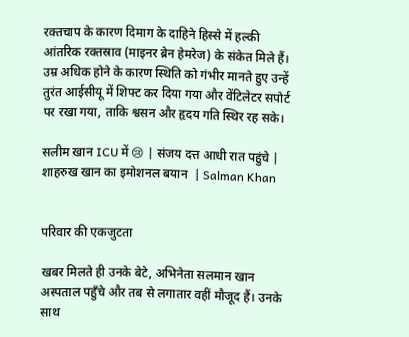रक्तचाप के कारण दिमाग के दाहिने हिस्से में हल्की आंतरिक रक्तस्राव (माइनर ब्रेन हेमरेज) के संकेत मिले हैं। उम्र अधिक होने के कारण स्थिति को गंभीर मानते हुए उन्हें तुरंत आईसीयू में शिफ्ट कर दिया गया और वेंटिलेटर सपोर्ट पर रखा गया, ताकि श्वसन और हृदय गति स्थिर रह सके।

सलीम खान ICU में 😢 | संजय दत्त आधी रात पहुंचे | शाहरुख खान का इमोशनल बयान  | Salman Khan


परिवार की एकजुटता

खबर मिलते ही उनके बेटे, अभिनेता सलमान खान अस्पताल पहुँचे और तब से लगातार वहीं मौजूद हैं। उनके साथ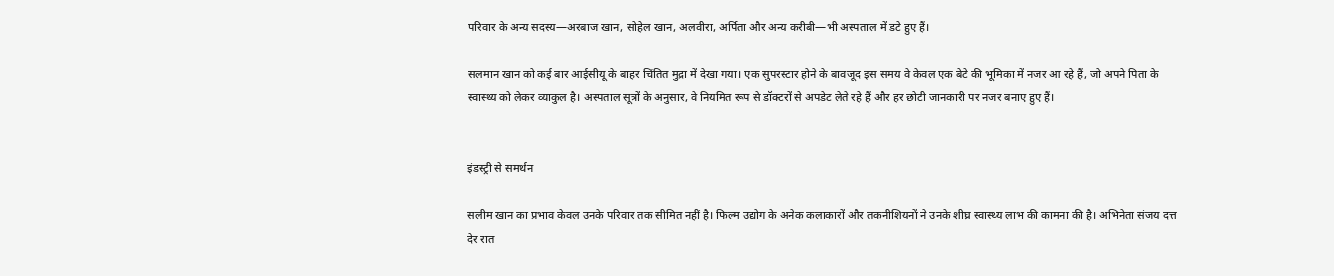परिवार के अन्य सदस्य—अरबाज खान, सोहेल खान, अलवीरा, अर्पिता और अन्य करीबी—भी अस्पताल में डटे हुए हैं।

सलमान खान को कई बार आईसीयू के बाहर चिंतित मुद्रा में देखा गया। एक सुपरस्टार होने के बावजूद इस समय वे केवल एक बेटे की भूमिका में नजर आ रहे हैं, जो अपने पिता के स्वास्थ्य को लेकर व्याकुल है। अस्पताल सूत्रों के अनुसार, वे नियमित रूप से डॉक्टरों से अपडेट लेते रहे हैं और हर छोटी जानकारी पर नजर बनाए हुए हैं।


इंडस्ट्री से समर्थन

सलीम खान का प्रभाव केवल उनके परिवार तक सीमित नहीं है। फिल्म उद्योग के अनेक कलाकारों और तकनीशियनों ने उनके शीघ्र स्वास्थ्य लाभ की कामना की है। अभिनेता संजय दत्त देर रात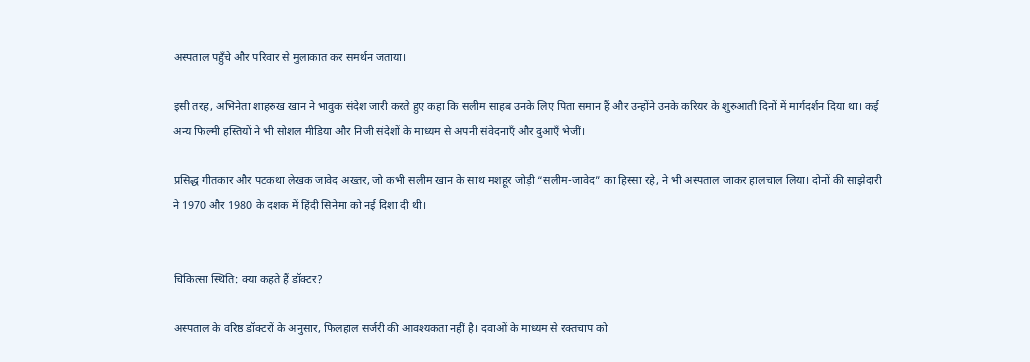अस्पताल पहुँचे और परिवार से मुलाकात कर समर्थन जताया।

इसी तरह, अभिनेता शाहरुख खान ने भावुक संदेश जारी करते हुए कहा कि सलीम साहब उनके लिए पिता समान हैं और उन्होंने उनके करियर के शुरुआती दिनों में मार्गदर्शन दिया था। कई अन्य फिल्मी हस्तियों ने भी सोशल मीडिया और निजी संदेशों के माध्यम से अपनी संवेदनाएँ और दुआएँ भेजीं।

प्रसिद्ध गीतकार और पटकथा लेखक जावेद अख्तर, जो कभी सलीम खान के साथ मशहूर जोड़ी “सलीम-जावेद” का हिस्सा रहे, ने भी अस्पताल जाकर हालचाल लिया। दोनों की साझेदारी ने 1970 और 1980 के दशक में हिंदी सिनेमा को नई दिशा दी थी।


चिकित्सा स्थिति: क्या कहते हैं डॉक्टर?

अस्पताल के वरिष्ठ डॉक्टरों के अनुसार, फिलहाल सर्जरी की आवश्यकता नहीं है। दवाओं के माध्यम से रक्तचाप को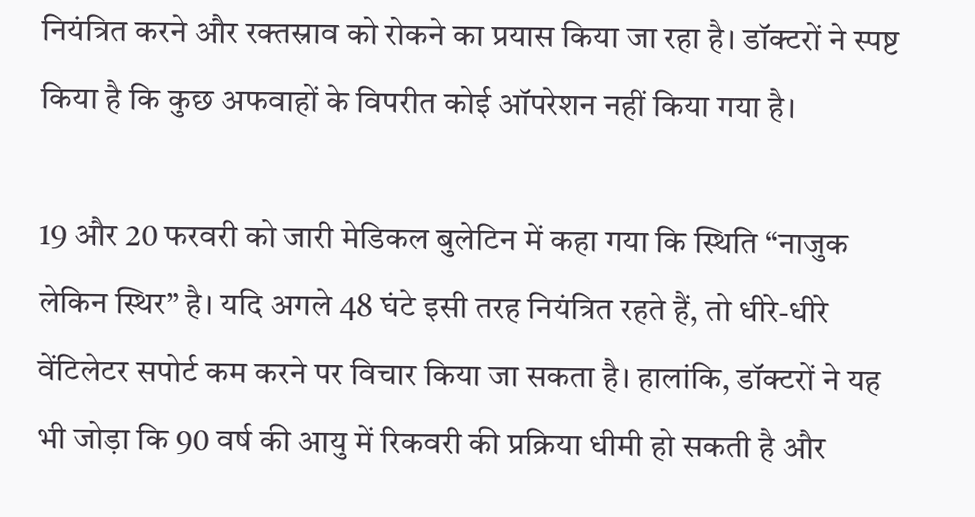नियंत्रित करने और रक्तस्राव को रोकने का प्रयास किया जा रहा है। डॉक्टरों ने स्पष्ट किया है कि कुछ अफवाहों के विपरीत कोई ऑपरेशन नहीं किया गया है।

19 और 20 फरवरी को जारी मेडिकल बुलेटिन में कहा गया कि स्थिति “नाजुक लेकिन स्थिर” है। यदि अगले 48 घंटे इसी तरह नियंत्रित रहते हैं, तो धीरे-धीरे वेंटिलेटर सपोर्ट कम करने पर विचार किया जा सकता है। हालांकि, डॉक्टरों ने यह भी जोड़ा कि 90 वर्ष की आयु में रिकवरी की प्रक्रिया धीमी हो सकती है और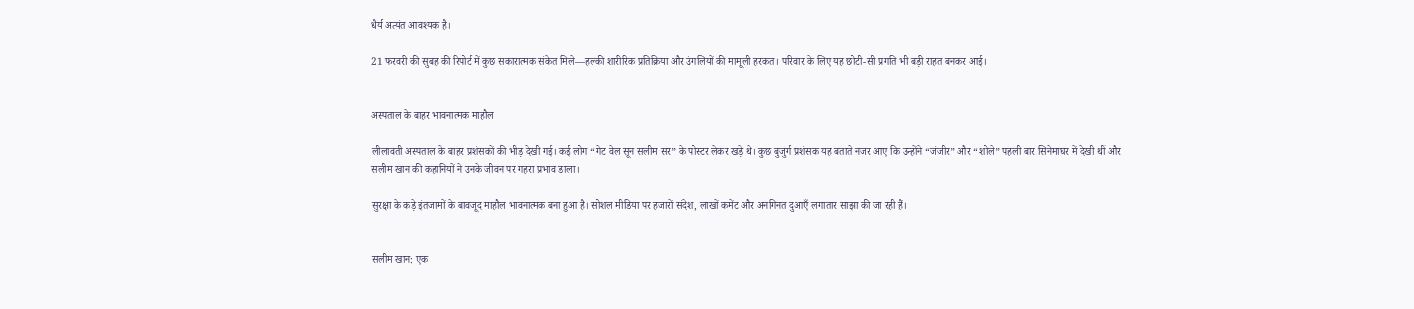धैर्य अत्यंत आवश्यक है।

21 फरवरी की सुबह की रिपोर्ट में कुछ सकारात्मक संकेत मिले—हल्की शारीरिक प्रतिक्रिया और उंगलियों की मामूली हरकत। परिवार के लिए यह छोटी-सी प्रगति भी बड़ी राहत बनकर आई।


अस्पताल के बाहर भावनात्मक माहौल

लीलावती अस्पताल के बाहर प्रशंसकों की भीड़ देखी गई। कई लोग “गेट वेल सून सलीम सर” के पोस्टर लेकर खड़े थे। कुछ बुजुर्ग प्रशंसक यह बताते नजर आए कि उन्होंने “जंजीर” और “शोले” पहली बार सिनेमाघर में देखी थीं और सलीम खान की कहानियों ने उनके जीवन पर गहरा प्रभाव डाला।

सुरक्षा के कड़े इंतजामों के बावजूद माहौल भावनात्मक बना हुआ है। सोशल मीडिया पर हजारों संदेश, लाखों कमेंट और अनगिनत दुआएँ लगातार साझा की जा रही हैं।


सलीम खान: एक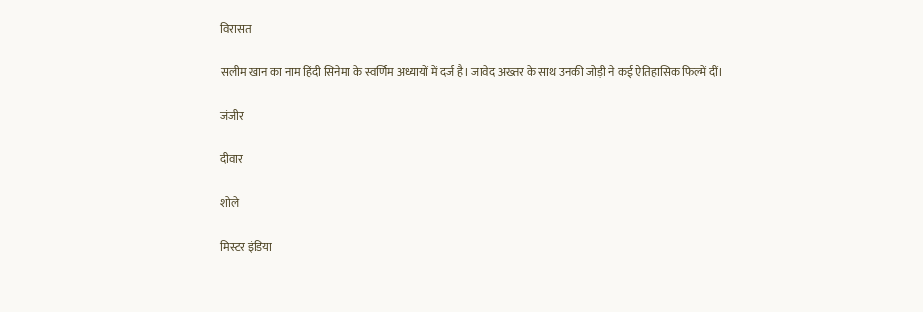विरासत

सलीम खान का नाम हिंदी सिनेमा के स्वर्णिम अध्यायों में दर्ज है। जावेद अख्तर के साथ उनकी जोड़ी ने कई ऐतिहासिक फिल्में दीं।

जंजीर

दीवार

शोले

मिस्टर इंडिया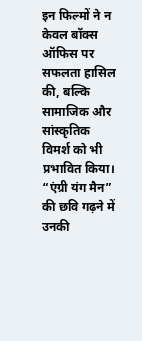इन फिल्मों ने न केवल बॉक्स ऑफिस पर सफलता हासिल की, बल्कि सामाजिक और सांस्कृतिक विमर्श को भी प्रभावित किया। “एंग्री यंग मैन” की छवि गढ़ने में उनकी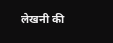लेखनी की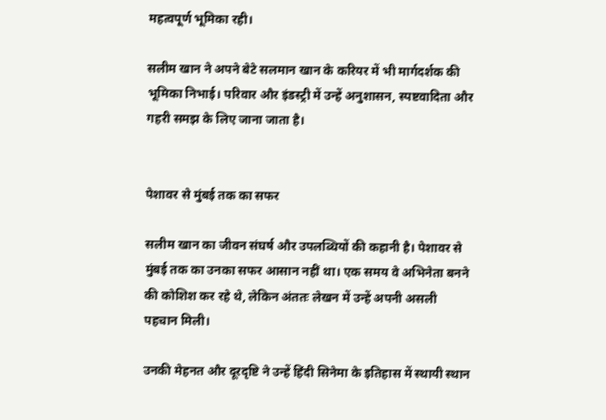महत्वपूर्ण भूमिका रही।

सलीम खान ने अपने बेटे सलमान खान के करियर में भी मार्गदर्शक की भूमिका निभाई। परिवार और इंडस्ट्री में उन्हें अनुशासन, स्पष्टवादिता और गहरी समझ के लिए जाना जाता है।


पेशावर से मुंबई तक का सफर

सलीम खान का जीवन संघर्ष और उपलब्धियों की कहानी है। पेशावर से मुंबई तक का उनका सफर आसान नहीं था। एक समय वे अभिनेता बनने की कोशिश कर रहे थे, लेकिन अंततः लेखन में उन्हें अपनी असली पहचान मिली।

उनकी मेहनत और दूरदृष्टि ने उन्हें हिंदी सिनेमा के इतिहास में स्थायी स्थान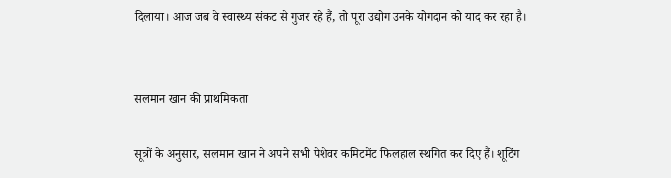दिलाया। आज जब वे स्वास्थ्य संकट से गुजर रहे हैं, तो पूरा उद्योग उनके योगदान को याद कर रहा है।


सलमान खान की प्राथमिकता

सूत्रों के अनुसार, सलमान खान ने अपने सभी पेशेवर कमिटमेंट फिलहाल स्थगित कर दिए हैं। शूटिंग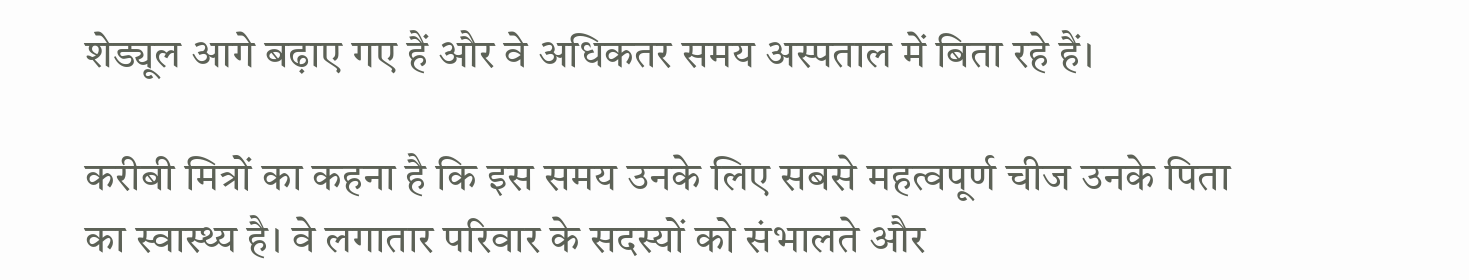शेड्यूल आगे बढ़ाए गए हैं और वे अधिकतर समय अस्पताल में बिता रहे हैं।

करीबी मित्रों का कहना है कि इस समय उनके लिए सबसे महत्वपूर्ण चीज उनके पिता का स्वास्थ्य है। वे लगातार परिवार के सदस्यों को संभालते और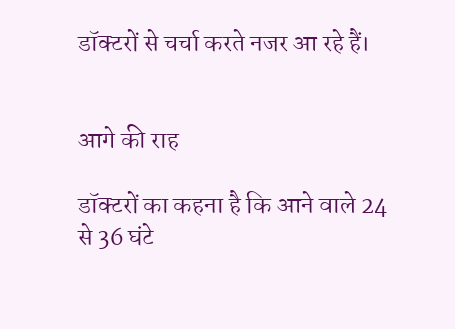डॉक्टरों से चर्चा करते नजर आ रहे हैं।


आगे की राह

डॉक्टरों का कहना है कि आने वाले 24 से 36 घंटे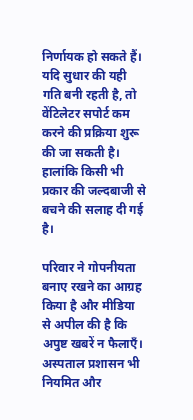निर्णायक हो सकते हैं। यदि सुधार की यही गति बनी रहती है, तो वेंटिलेटर सपोर्ट कम करने की प्रक्रिया शुरू की जा सकती है। हालांकि किसी भी प्रकार की जल्दबाजी से बचने की सलाह दी गई है।

परिवार ने गोपनीयता बनाए रखने का आग्रह किया है और मीडिया से अपील की है कि अपुष्ट खबरें न फैलाएँ। अस्पताल प्रशासन भी नियमित और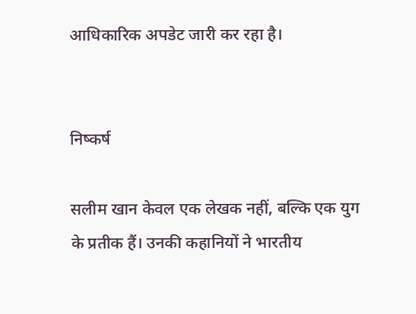आधिकारिक अपडेट जारी कर रहा है।


निष्कर्ष

सलीम खान केवल एक लेखक नहीं, बल्कि एक युग के प्रतीक हैं। उनकी कहानियों ने भारतीय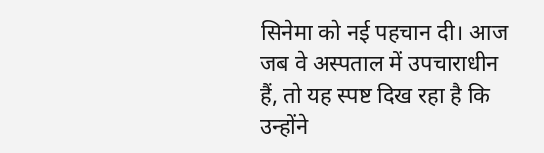सिनेमा को नई पहचान दी। आज जब वे अस्पताल में उपचाराधीन हैं, तो यह स्पष्ट दिख रहा है कि उन्होंने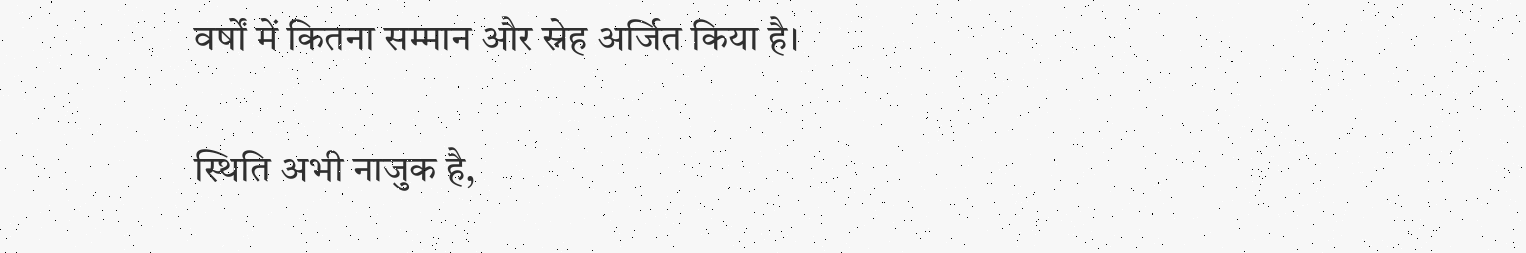वर्षों में कितना सम्मान और स्नेह अर्जित किया है।

स्थिति अभी नाजुक है,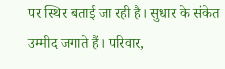पर स्थिर बताई जा रही है। सुधार के संकेत उम्मीद जगाते हैं। परिवार,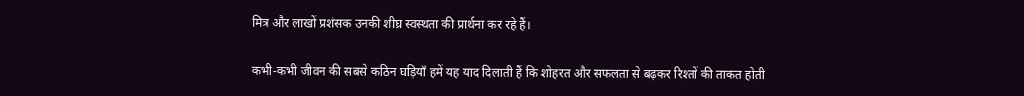मित्र और लाखों प्रशंसक उनकी शीघ्र स्वस्थता की प्रार्थना कर रहे हैं।

कभी-कभी जीवन की सबसे कठिन घड़ियाँ हमें यह याद दिलाती हैं कि शोहरत और सफलता से बढ़कर रिश्तों की ताकत होती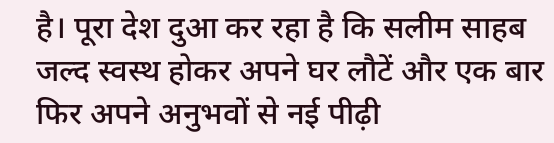है। पूरा देश दुआ कर रहा है कि सलीम साहब जल्द स्वस्थ होकर अपने घर लौटें और एक बार फिर अपने अनुभवों से नई पीढ़ी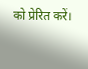को प्रेरित करें।